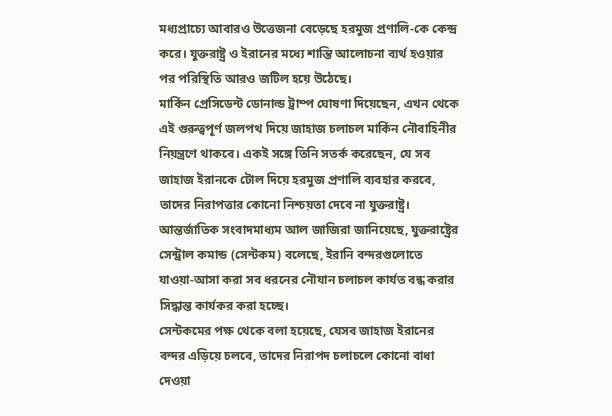মধ্যপ্রাচ্যে আবারও উত্তেজনা বেড়েছে হরমুজ প্রণালি-কে কেন্দ্র করে। যুক্তরাষ্ট্র ও ইরানের মধ্যে শান্তি আলোচনা ব্যর্থ হওয়ার পর পরিস্থিতি আরও জটিল হয়ে উঠেছে।
মার্কিন প্রেসিডেন্ট ডোনাল্ড ট্রাম্প ঘোষণা দিয়েছেন, এখন থেকে এই গুরুত্বপূর্ণ জলপথ দিয়ে জাহাজ চলাচল মার্কিন নৌবাহিনীর নিয়ন্ত্রণে থাকবে। একই সঙ্গে তিনি সতর্ক করেছেন, যে সব জাহাজ ইরানকে টোল দিয়ে হরমুজ প্রণালি ব্যবহার করবে, তাদের নিরাপত্তার কোনো নিশ্চয়তা দেবে না যুক্তরাষ্ট্র।
আন্তর্জাতিক সংবাদমাধ্যম আল জাজিরা জানিয়েছে, যুক্তরাষ্ট্রের সেন্ট্রাল কমান্ড (সেন্টকম) বলেছে, ইরানি বন্দরগুলোতে যাওয়া-আসা করা সব ধরনের নৌযান চলাচল কার্যত বন্ধ করার সিদ্ধান্ত কার্যকর করা হচ্ছে।
সেন্টকমের পক্ষ থেকে বলা হয়েছে, যেসব জাহাজ ইরানের বন্দর এড়িয়ে চলবে, তাদের নিরাপদ চলাচলে কোনো বাধা দেওয়া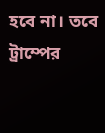হবে না। তবে ট্রাম্পের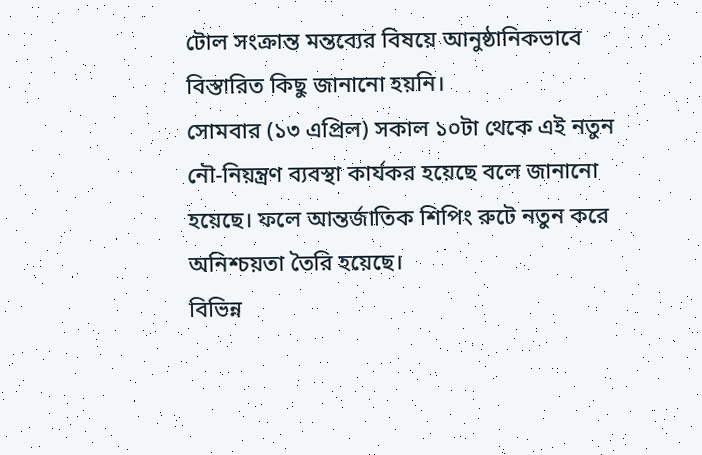টোল সংক্রান্ত মন্তব্যের বিষয়ে আনুষ্ঠানিকভাবে বিস্তারিত কিছু জানানো হয়নি।
সোমবার (১৩ এপ্রিল) সকাল ১০টা থেকে এই নতুন নৌ-নিয়ন্ত্রণ ব্যবস্থা কার্যকর হয়েছে বলে জানানো হয়েছে। ফলে আন্তর্জাতিক শিপিং রুটে নতুন করে অনিশ্চয়তা তৈরি হয়েছে।
বিভিন্ন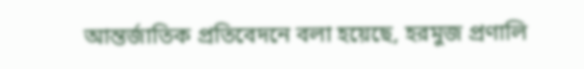আন্তর্জাতিক প্রতিবেদনে বলা হয়েছে, হরমুজ প্রণালি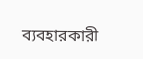ব্যবহারকারী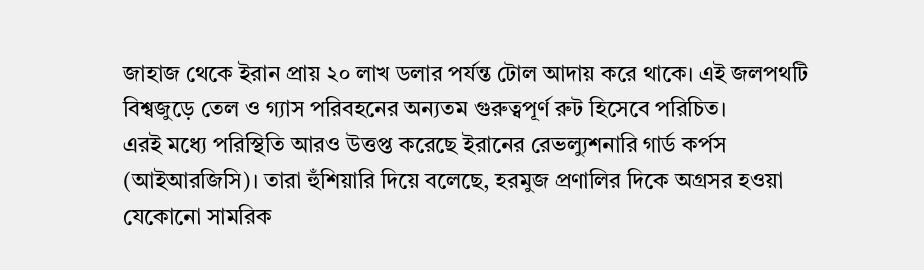জাহাজ থেকে ইরান প্রায় ২০ লাখ ডলার পর্যন্ত টোল আদায় করে থাকে। এই জলপথটি বিশ্বজুড়ে তেল ও গ্যাস পরিবহনের অন্যতম গুরুত্বপূর্ণ রুট হিসেবে পরিচিত।
এরই মধ্যে পরিস্থিতি আরও উত্তপ্ত করেছে ইরানের রেভল্যুশনারি গার্ড কর্পস (আইআরজিসি)। তারা হুঁশিয়ারি দিয়ে বলেছে, হরমুজ প্রণালির দিকে অগ্রসর হওয়া যেকোনো সামরিক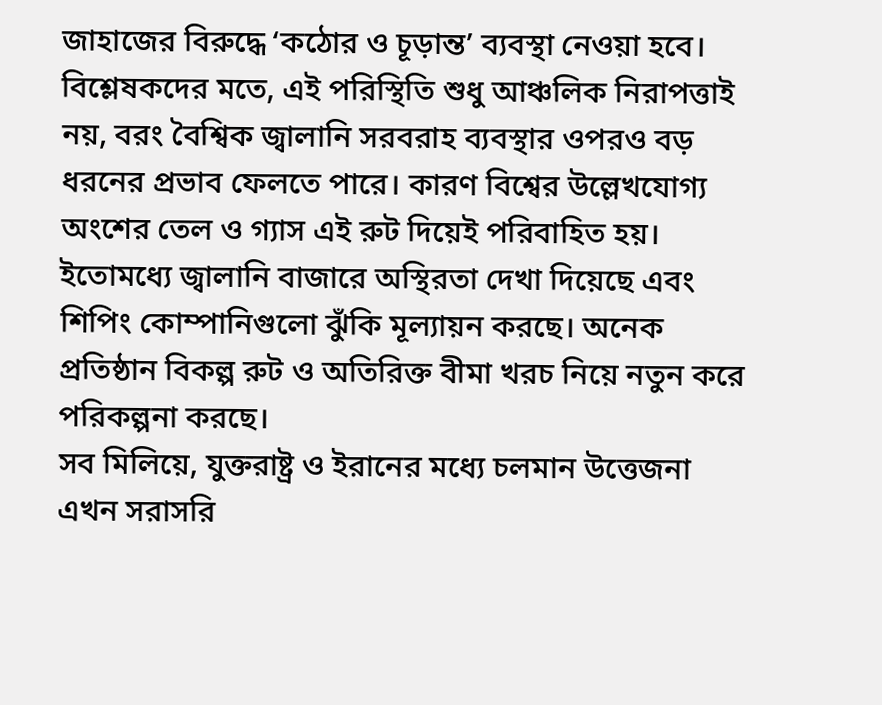জাহাজের বিরুদ্ধে ‘কঠোর ও চূড়ান্ত’ ব্যবস্থা নেওয়া হবে।
বিশ্লেষকদের মতে, এই পরিস্থিতি শুধু আঞ্চলিক নিরাপত্তাই নয়, বরং বৈশ্বিক জ্বালানি সরবরাহ ব্যবস্থার ওপরও বড় ধরনের প্রভাব ফেলতে পারে। কারণ বিশ্বের উল্লেখযোগ্য অংশের তেল ও গ্যাস এই রুট দিয়েই পরিবাহিত হয়।
ইতোমধ্যে জ্বালানি বাজারে অস্থিরতা দেখা দিয়েছে এবং শিপিং কোম্পানিগুলো ঝুঁকি মূল্যায়ন করছে। অনেক প্রতিষ্ঠান বিকল্প রুট ও অতিরিক্ত বীমা খরচ নিয়ে নতুন করে পরিকল্পনা করছে।
সব মিলিয়ে, যুক্তরাষ্ট্র ও ইরানের মধ্যে চলমান উত্তেজনা এখন সরাসরি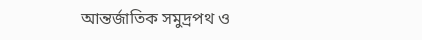আন্তর্জাতিক সমুদ্রপথ ও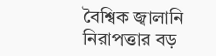বৈশ্বিক জ্বালানি নিরাপত্তার বড়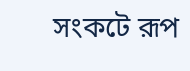সংকটে রূপ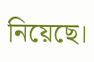নিয়েছে।